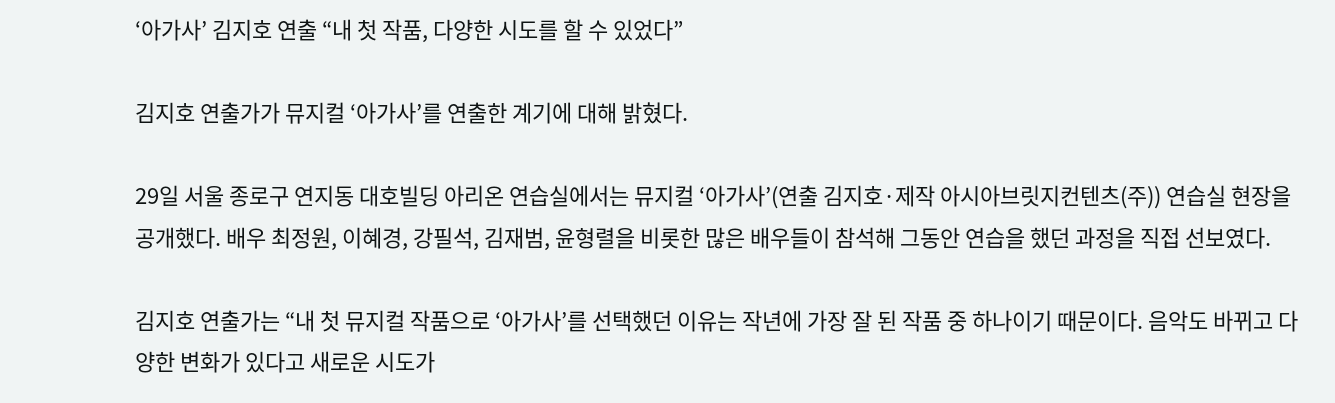‘아가사’ 김지호 연출 “내 첫 작품, 다양한 시도를 할 수 있었다”

김지호 연출가가 뮤지컬 ‘아가사’를 연출한 계기에 대해 밝혔다.

29일 서울 종로구 연지동 대호빌딩 아리온 연습실에서는 뮤지컬 ‘아가사’(연출 김지호·제작 아시아브릿지컨텐츠(주)) 연습실 현장을 공개했다. 배우 최정원, 이혜경, 강필석, 김재범, 윤형렬을 비롯한 많은 배우들이 참석해 그동안 연습을 했던 과정을 직접 선보였다.

김지호 연출가는 “내 첫 뮤지컬 작품으로 ‘아가사’를 선택했던 이유는 작년에 가장 잘 된 작품 중 하나이기 때문이다. 음악도 바뀌고 다양한 변화가 있다고 새로운 시도가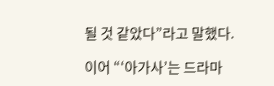될 것 같았다”라고 말했다.

이어 “‘아가사’는 드라마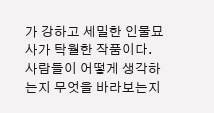가 강하고 세밀한 인물묘사가 탁월한 작품이다. 사람들이 어떻게 생각하는지 무엇을 바라보는지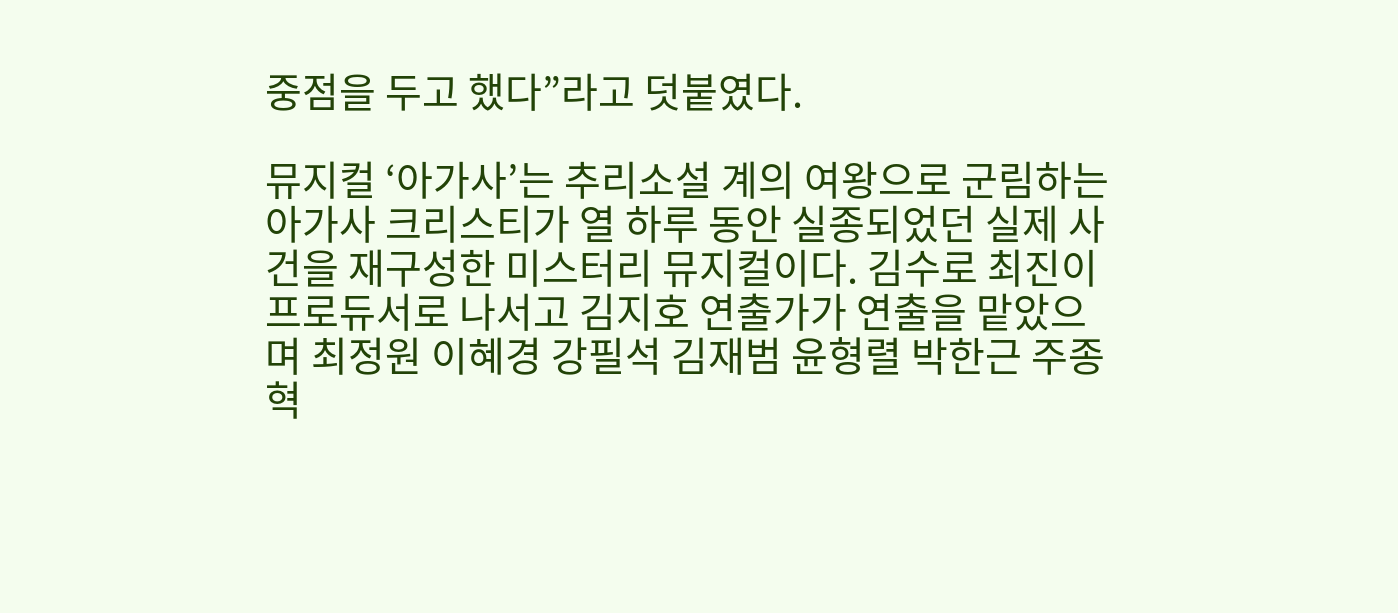중점을 두고 했다”라고 덧붙였다.

뮤지컬 ‘아가사’는 추리소설 계의 여왕으로 군림하는 아가사 크리스티가 열 하루 동안 실종되었던 실제 사건을 재구성한 미스터리 뮤지컬이다. 김수로 최진이 프로듀서로 나서고 김지호 연출가가 연출을 맡았으며 최정원 이혜경 강필석 김재범 윤형렬 박한근 주종혁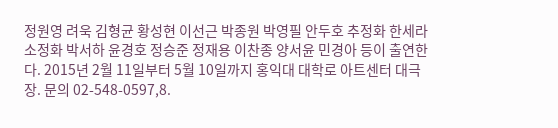정원영 려욱 김형균 황성현 이선근 박종원 박영필 안두호 추정화 한세라 소정화 박서하 윤경호 정승준 정재용 이찬종 양서윤 민경아 등이 출연한다. 2015년 2월 11일부터 5월 10일까지 홍익대 대학로 아트센터 대극장. 문의 02-548-0597,8.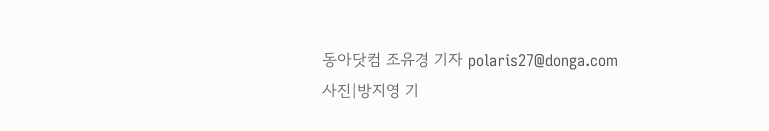동아닷컴 조유경 기자 polaris27@donga.com
사진|방지영 기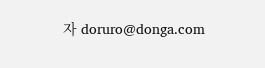자 doruro@donga.com